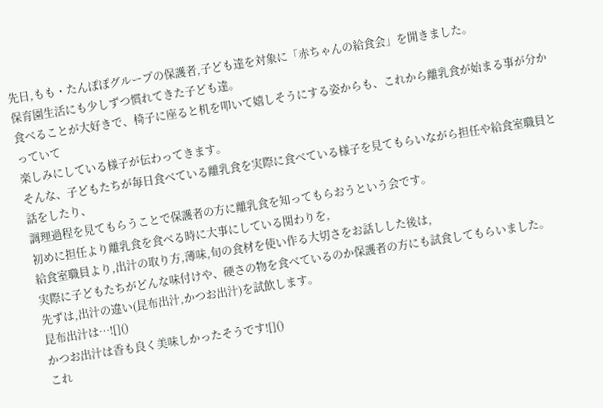先日,もも・たんぽぽグループの保護者,子ども達を対象に「赤ちゃんの給食会」を開きました。
保育園生活にも少しずつ慣れてきた子ども達。
食べることが大好きで、椅子に座ると机を叩いて嬉しそうにする姿からも、これから離乳食が始まる事が分かっていて
楽しみにしている様子が伝わってきます。
そんな、子どもたちが毎日食べている離乳食を実際に食べている様子を見てもらいながら担任や給食室職員と話をしたり、
調理過程を見てもらうことで保護者の方に離乳食を知ってもらおうという会です。
初めに担任より離乳食を食べる時に大事にしている関わりを,
給食室職員より,出汁の取り方,薄味,旬の食材を使い作る大切さをお話しした後は,
実際に子どもたちがどんな味付けや、硬さの物を食べているのか保護者の方にも試食してもらいました。
先ずは,出汁の違い(昆布出汁,かつお出汁)を試飲します。
昆布出汁は…![]()
かつお出汁は香も良く美味しかったそうです![]()
これ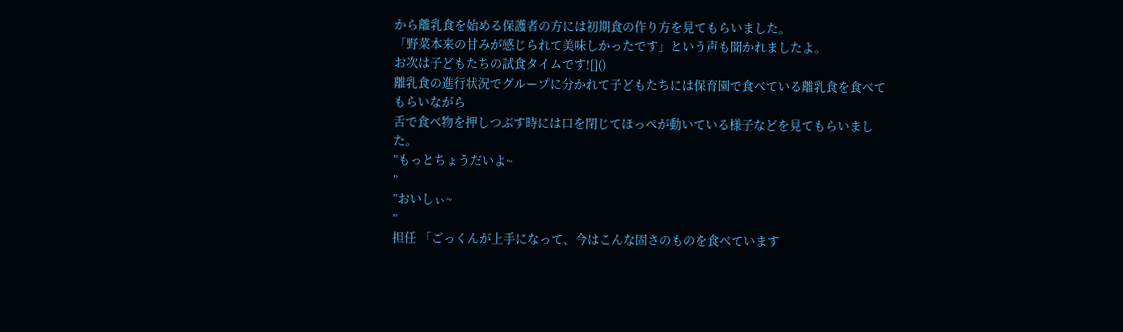から離乳食を始める保護者の方には初期食の作り方を見てもらいました。
「野菜本来の甘みが感じられて美味しかったです」という声も聞かれましたよ。
お次は子どもたちの試食タイムです![]()
離乳食の進行状況でグループに分かれて子どもたちには保育園で食べている離乳食を食べてもらいながら
舌で食べ物を押しつぶす時には口を閉じてほっぺが動いている様子などを見てもらいました。
”もっとちょうだいよ~
”
”おいしぃ~
”
担任 「ごっくんが上手になって、今はこんな固さのものを食べています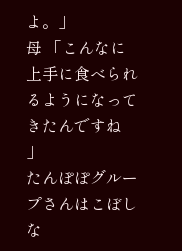よ。」
母 「こんなに上手に食べられるようになってきたんですね
」
たんぽぽグループさんはこぼしな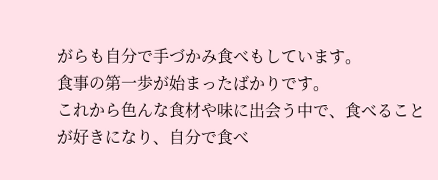がらも自分で手づかみ食べもしています。
食事の第一歩が始まったばかりです。
これから色んな食材や味に出会う中で、食べることが好きになり、自分で食べ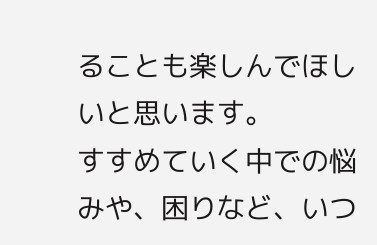ることも楽しんでほしいと思います。
すすめていく中での悩みや、困りなど、いつ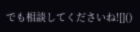でも相談してくださいね![]()